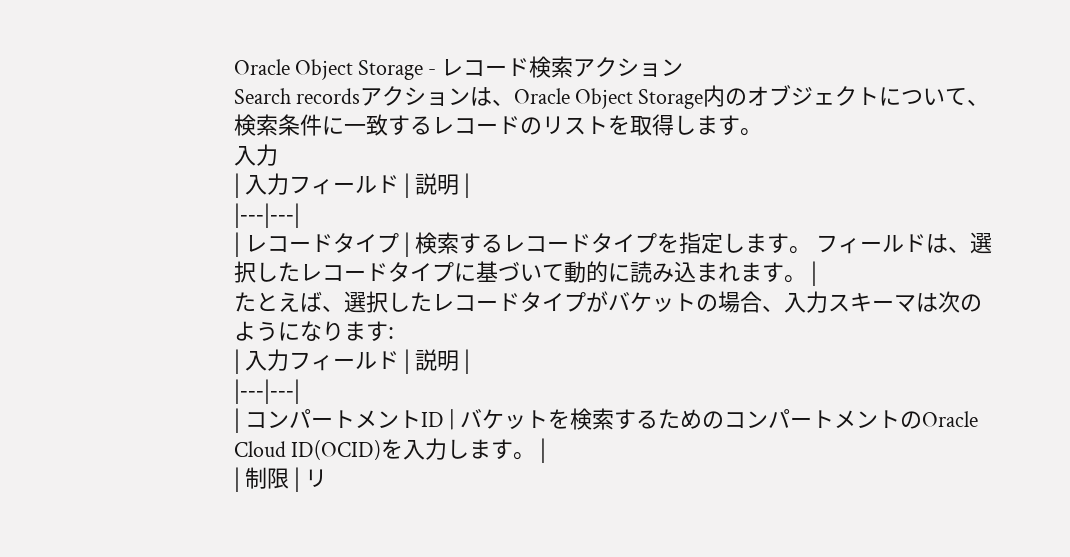Oracle Object Storage - レコード検索アクション
Search recordsアクションは、Oracle Object Storage内のオブジェクトについて、検索条件に一致するレコードのリストを取得します。
入力
| 入力フィールド | 説明 |
|---|---|
| レコードタイプ | 検索するレコードタイプを指定します。 フィールドは、選択したレコードタイプに基づいて動的に読み込まれます。 |
たとえば、選択したレコードタイプがバケットの場合、入力スキーマは次のようになります:
| 入力フィールド | 説明 |
|---|---|
| コンパートメントID | バケットを検索するためのコンパートメントのOracle Cloud ID(OCID)を入力します。 |
| 制限 | リ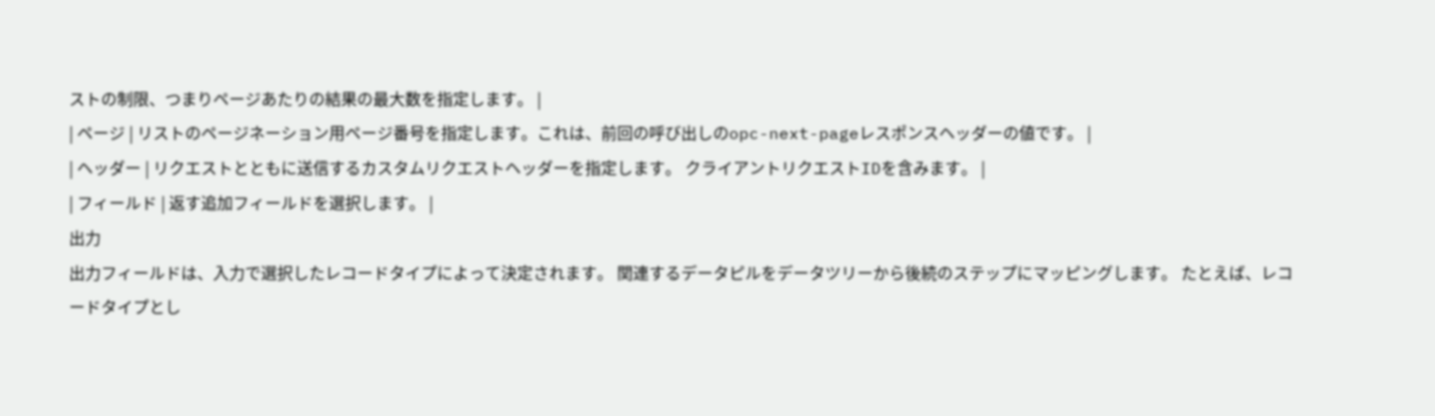ストの制限、つまりページあたりの結果の最大数を指定します。 |
| ページ | リストのページネーション用ページ番号を指定します。これは、前回の呼び出しのopc-next-pageレスポンスヘッダーの値です。 |
| ヘッダー | リクエストとともに送信するカスタムリクエストヘッダーを指定します。 クライアントリクエストIDを含みます。 |
| フィールド | 返す追加フィールドを選択します。 |
出力
出力フィールドは、入力で選択したレコードタイプによって決定されます。 関連するデータピルをデータツリーから後続のステップにマッピングします。 たとえば、レコードタイプとし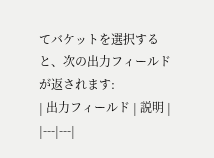てバケットを選択すると、次の出力フィールドが返されます:
| 出力フィールド | 説明 |
|---|---|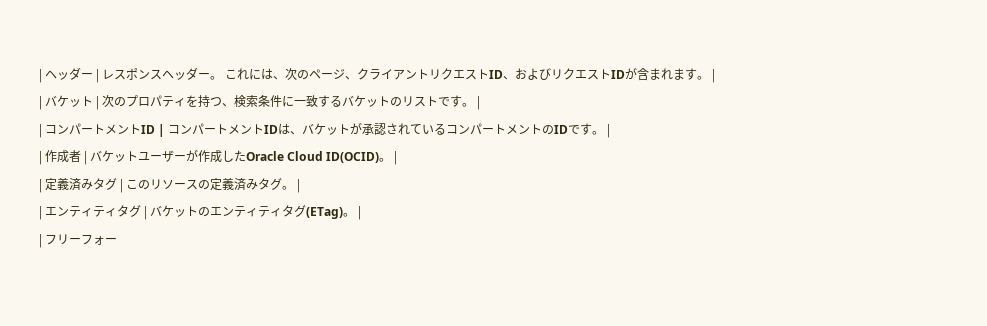| ヘッダー | レスポンスヘッダー。 これには、次のページ、クライアントリクエストID、およびリクエストIDが含まれます。 |
| バケット | 次のプロパティを持つ、検索条件に一致するバケットのリストです。 |
| コンパートメントID | コンパートメントIDは、バケットが承認されているコンパートメントのIDです。 |
| 作成者 | バケットユーザーが作成したOracle Cloud ID(OCID)。 |
| 定義済みタグ | このリソースの定義済みタグ。 |
| エンティティタグ | バケットのエンティティタグ(ETag)。 |
| フリーフォー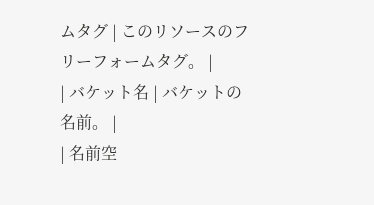ムタグ | このリソースのフリーフォームタグ。 |
| バケット名 | バケットの名前。 |
| 名前空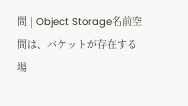間 | Object Storage名前空間は、バケットが存在する場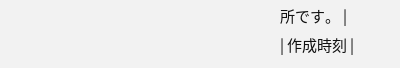所です。 |
| 作成時刻 |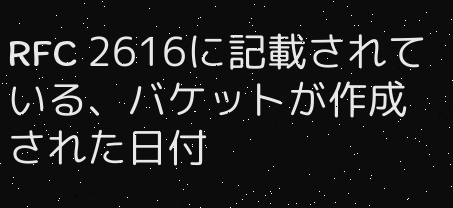RFC 2616に記載されている、バケットが作成された日付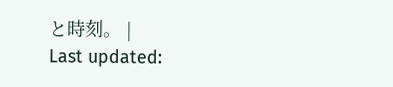と時刻。 |
Last updated: